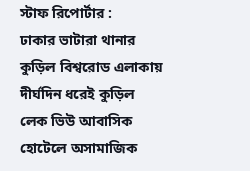স্টাফ রিপোর্টার :
ঢাকার ভাটারা থানার কুড়িল বিশ্বরোড এলাকায় দীর্ঘদিন ধরেই কুড়িল লেক ভিউ আবাসিক হোটেলে অসামাজিক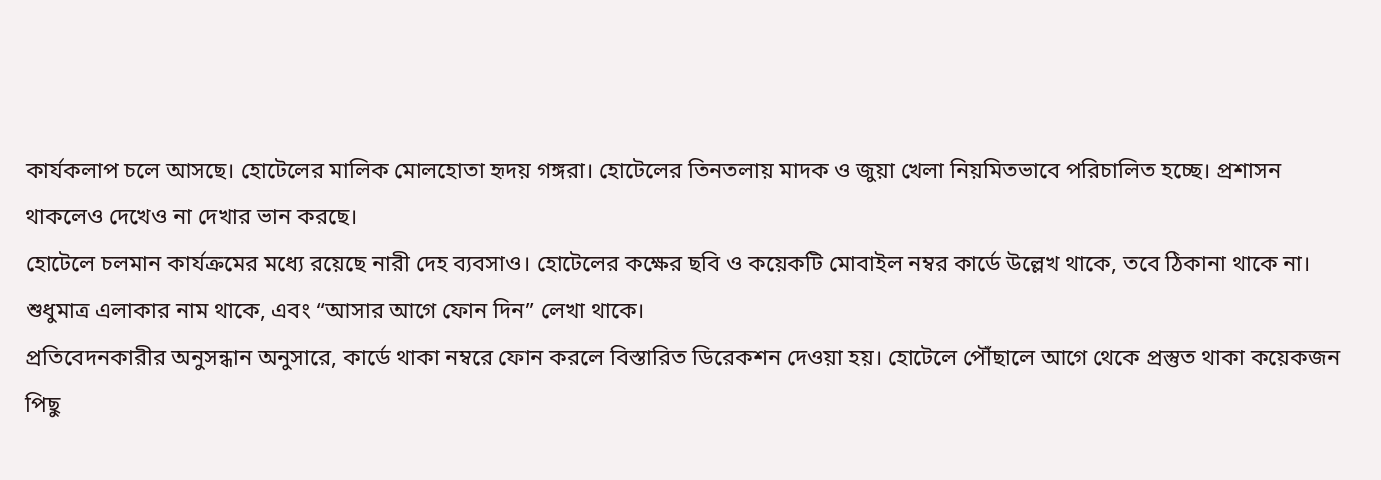কার্যকলাপ চলে আসছে। হোটেলের মালিক মোলহোতা হৃদয় গঙ্গরা। হোটেলের তিনতলায় মাদক ও জুয়া খেলা নিয়মিতভাবে পরিচালিত হচ্ছে। প্রশাসন থাকলেও দেখেও না দেখার ভান করছে।
হোটেলে চলমান কার্যক্রমের মধ্যে রয়েছে নারী দেহ ব্যবসাও। হোটেলের কক্ষের ছবি ও কয়েকটি মোবাইল নম্বর কার্ডে উল্লেখ থাকে, তবে ঠিকানা থাকে না। শুধুমাত্র এলাকার নাম থাকে, এবং “আসার আগে ফোন দিন” লেখা থাকে।
প্রতিবেদনকারীর অনুসন্ধান অনুসারে, কার্ডে থাকা নম্বরে ফোন করলে বিস্তারিত ডিরেকশন দেওয়া হয়। হোটেলে পৌঁছালে আগে থেকে প্রস্তুত থাকা কয়েকজন পিছু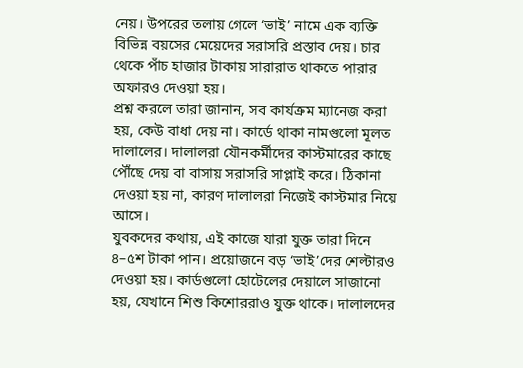নেয়। উপরের তলায় গেলে ‘ভাই’ নামে এক ব্যক্তি বিভিন্ন বয়সের মেয়েদের সরাসরি প্রস্তাব দেয়। চার থেকে পাঁচ হাজার টাকায় সারারাত থাকতে পারার অফারও দেওয়া হয়।
প্রশ্ন করলে তারা জানান, সব কার্যক্রম ম্যানেজ করা হয়, কেউ বাধা দেয় না। কার্ডে থাকা নামগুলো মূলত দালালের। দালালরা যৌনকর্মীদের কাস্টমারের কাছে পৌঁছে দেয় বা বাসায় সরাসরি সাপ্লাই করে। ঠিকানা দেওয়া হয় না, কারণ দালালরা নিজেই কাস্টমার নিয়ে আসে।
যুবকদের কথায়, এই কাজে যারা যুক্ত তারা দিনে ৪–৫শ টাকা পান। প্রয়োজনে বড় ‘ভাই’দের শেল্টারও দেওয়া হয়। কার্ডগুলো হোটেলের দেয়ালে সাজানো হয়, যেখানে শিশু কিশোররাও যুক্ত থাকে। দালালদের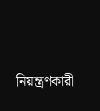নিয়ন্ত্রণকারী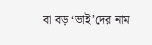বা বড় ‘ভাই’দের নাম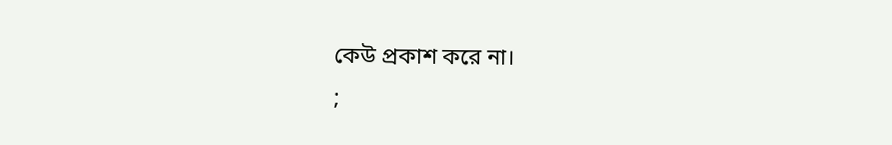কেউ প্রকাশ করে না।
;